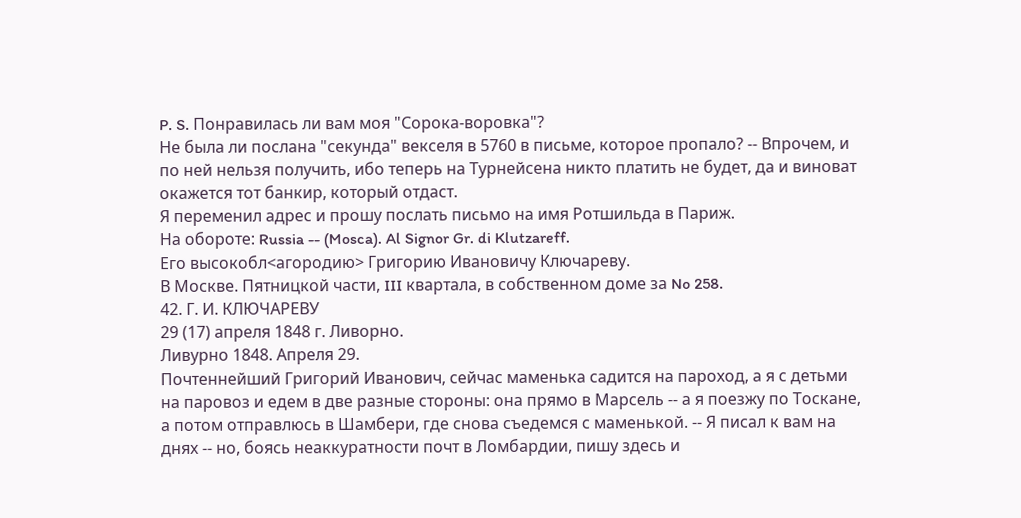P. S. Понравилась ли вам моя "Сорока-воровка"?
Не была ли послана "секунда" векселя в 5760 в письме, которое пропало? -- Впрочем, и по ней нельзя получить, ибо теперь на Турнейсена никто платить не будет, да и виноват окажется тот банкир, который отдаст.
Я переменил адрес и прошу послать письмо на имя Ротшильда в Париж.
На обороте: Russia -- (Mosca). Al Signor Gr. di Klutzareff.
Его высокобл<агородию> Григорию Ивановичу Ключареву.
В Москве. Пятницкой части, III квартала, в собственном доме за No 258.
42. Г. И. КЛЮЧАРЕВУ
29 (17) апреля 1848 г. Ливорно.
Ливурно 1848. Апреля 29.
Почтеннейший Григорий Иванович, сейчас маменька садится на пароход, а я с детьми на паровоз и едем в две разные стороны: она прямо в Марсель -- а я поезжу по Тоскане, а потом отправлюсь в Шамбери, где снова съедемся с маменькой. -- Я писал к вам на днях -- но, боясь неаккуратности почт в Ломбардии, пишу здесь и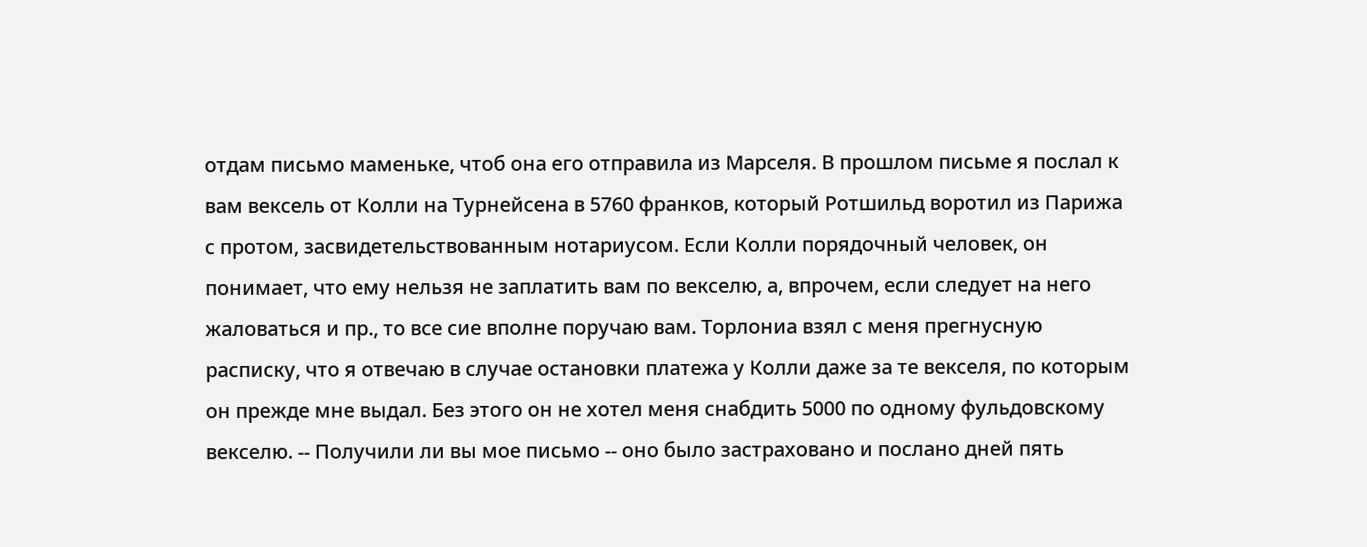отдам письмо маменьке, чтоб она его отправила из Марселя. В прошлом письме я послал к вам вексель от Колли на Турнейсена в 5760 франков, который Ротшильд воротил из Парижа с протом, засвидетельствованным нотариусом. Если Колли порядочный человек, он понимает, что ему нельзя не заплатить вам по векселю, а, впрочем, если следует на него жаловаться и пр., то все сие вполне поручаю вам. Торлониа взял с меня прегнусную расписку, что я отвечаю в случае остановки платежа у Колли даже за те векселя, по которым он прежде мне выдал. Без этого он не хотел меня снабдить 5000 по одному фульдовскому векселю. -- Получили ли вы мое письмо -- оно было застраховано и послано дней пять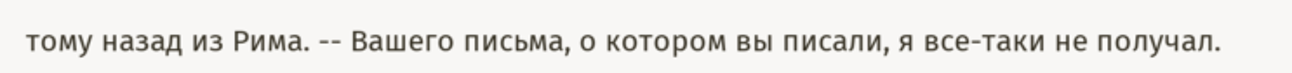тому назад из Рима. -- Вашего письма, о котором вы писали, я все-таки не получал.